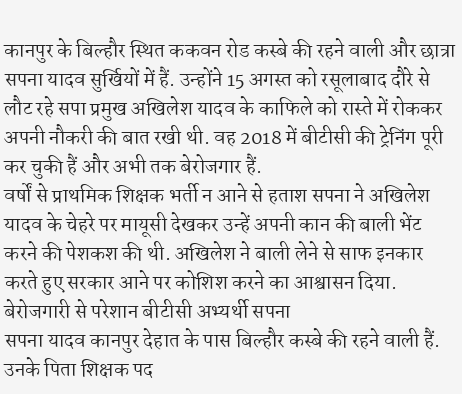कानपुर के बिल्हौर स्थित ककवन रोड कस्बे की रहने वाली और छात्रा सपना यादव सुर्खियों में हैं. उन्होंने 15 अगस्त को रसूलाबाद दौरे से लौट रहे सपा प्रमुख अखिलेश यादव के काफिले को रास्ते में रोककर अपनी नौकरी की बात रखी थी. वह 2018 में बीटीसी की ट्रेनिंग पूरी कर चुकी हैं और अभी तक बेरोजगार हैं.
वर्षों से प्राथमिक शिक्षक भर्ती न आने से हताश सपना ने अखिलेश यादव के चेहरे पर मायूसी देखकर उन्हें अपनी कान की बाली भेंट करने की पेशकश की थी. अखिलेश ने बाली लेने से साफ इनकार करते हुए सरकार आने पर कोशिश करने का आश्वासन दिया.
बेरोजगारी से परेशान बीटीसी अभ्यर्थी सपना
सपना यादव कानपुर देहात के पास बिल्हौर कस्बे की रहने वाली हैं. उनके पिता शिक्षक पद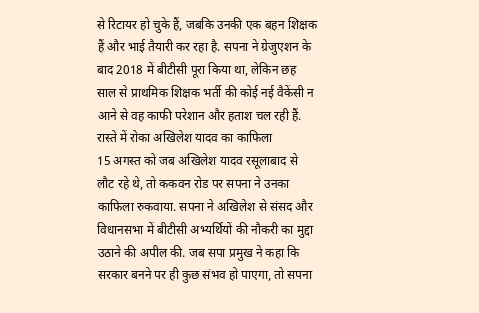से रिटायर हो चुके हैं, जबकि उनकी एक बहन शिक्षक हैं और भाई तैयारी कर रहा है. सपना ने ग्रेजुएशन के बाद 2018 में बीटीसी पूरा किया था, लेकिन छह साल से प्राथमिक शिक्षक भर्ती की कोई नई वैकेंसी न आने से वह काफी परेशान और हताश चल रही हैं.
रास्ते में रोका अखिलेश यादव का काफिला
15 अगस्त को जब अखिलेश यादव रसूलाबाद से लौट रहे थे, तो ककवन रोड पर सपना ने उनका काफिला रुकवाया. सपना ने अखिलेश से संसद और विधानसभा में बीटीसी अभ्यर्थियों की नौकरी का मुद्दा उठाने की अपील की. जब सपा प्रमुख ने कहा कि सरकार बनने पर ही कुछ संभव हो पाएगा, तो सपना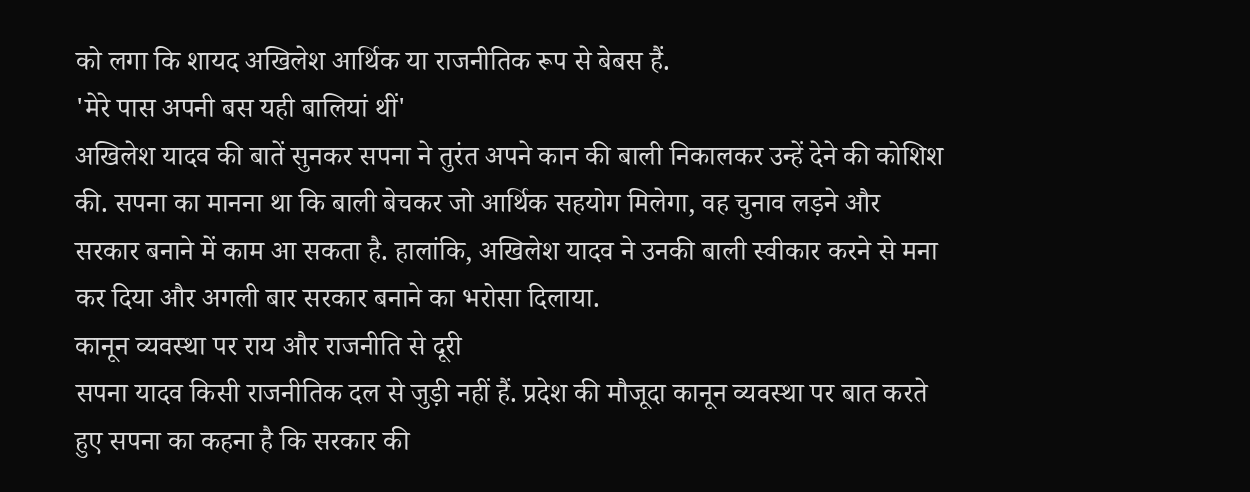को लगा कि शायद अखिलेश आर्थिक या राजनीतिक रूप से बेबस हैं.
'मेरे पास अपनी बस यही बालियां थीं'
अखिलेश यादव की बातें सुनकर सपना ने तुरंत अपने कान की बाली निकालकर उन्हें देने की कोशिश की. सपना का मानना था कि बाली बेचकर जो आर्थिक सहयोग मिलेगा, वह चुनाव लड़ने और सरकार बनाने में काम आ सकता है. हालांकि, अखिलेश यादव ने उनकी बाली स्वीकार करने से मना कर दिया और अगली बार सरकार बनाने का भरोसा दिलाया.
कानून व्यवस्था पर राय और राजनीति से दूरी
सपना यादव किसी राजनीतिक दल से जुड़ी नहीं हैं. प्रदेश की मौजूदा कानून व्यवस्था पर बात करते हुए सपना का कहना है कि सरकार की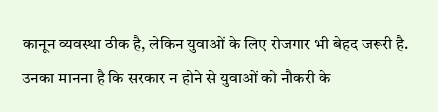कानून व्यवस्था ठीक है, लेकिन युवाओं के लिए रोजगार भी बेहद जरूरी है. उनका मानना है कि सरकार न होने से युवाओं को नौकरी के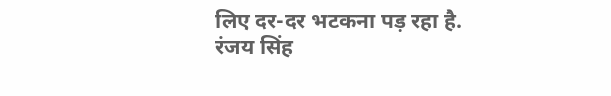लिए दर-दर भटकना पड़ रहा है.
रंजय सिंह